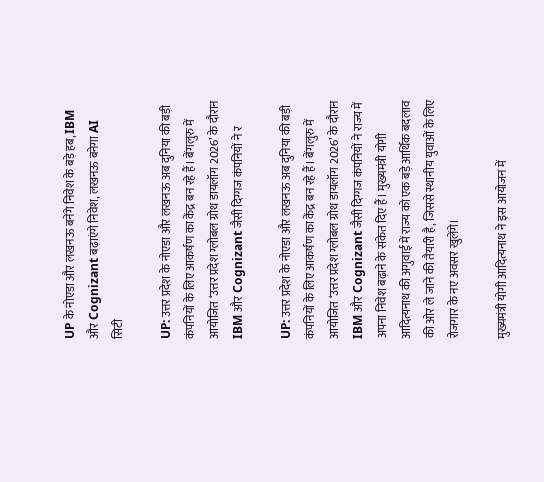UP के नोएडा और लखनऊ बनेंगे निवेश के बड़े हब, IBM और Cognizant बढ़ाएंगे निवेश, लखनऊ बनेगा AI सिटी

UP: उत्तर प्रदेश के नोएडा और लखनऊ अब दुनिया की बड़ी कंपनियों के लिए आकर्षण का केंद्र बन रहे हैं। बेंगलुरु में आयोजित ‘उत्तर प्रदेश ग्लोबल ग्रोथ डायलॉग 2026’ के दौरान IBM और Cognizant जैसी दिग्गज कंपनियों ने र

UP: उत्तर प्रदेश के नोएडा और लखनऊ अब दुनिया की बड़ी कंपनियों के लिए आकर्षण का केंद्र बन रहे हैं। बेंगलुरु में आयोजित ‘उत्तर प्रदेश ग्लोबल ग्रोथ डायलॉग 2026’ के दौरान IBM और Cognizant जैसी दिग्गज कंपनियों ने राज्य में अपना निवेश बढ़ाने के संकेत दिए हैं। मुख्यमंत्री योगी आदित्यनाथ की अगुवाई में राज्य को एक बड़े आर्थिक बदलाव की ओर ले जाने की तैयारी है, जिससे स्थानीय युवाओं के लिए रोजगार के नए अवसर खुलेंगे।

मुख्यमंत्री योगी आदित्यनाथ ने इस आयोजन में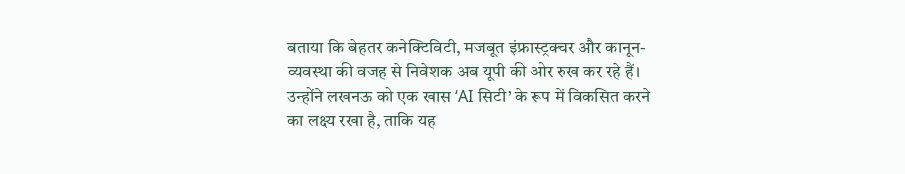बताया कि बेहतर कनेक्टिविटी, मजबूत इंफ्रास्ट्रक्चर और कानून-व्यवस्था की वजह से निवेशक अब यूपी की ओर रुख कर रहे हैं। उन्होंने लखनऊ को एक खास ‘AI सिटी’ के रूप में विकसित करने का लक्ष्य रखा है, ताकि यह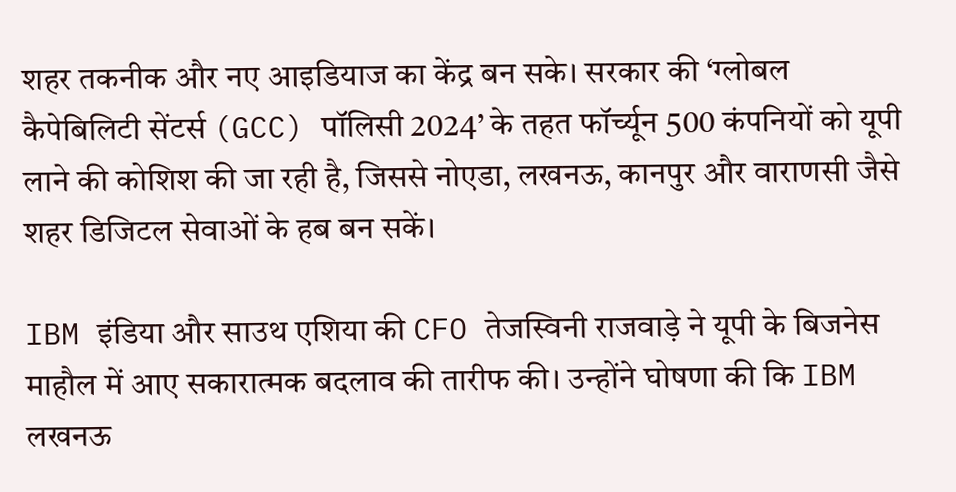शहर तकनीक और नए आइडियाज का केंद्र बन सके। सरकार की ‘ग्लोबल कैपेबिलिटी सेंटर्स (GCC) पॉलिसी 2024’ के तहत फॉर्च्यून 500 कंपनियों को यूपी लाने की कोशिश की जा रही है, जिससे नोएडा, लखनऊ, कानपुर और वाराणसी जैसे शहर डिजिटल सेवाओं के हब बन सकें।

IBM इंडिया और साउथ एशिया की CFO तेजस्विनी राजवाड़े ने यूपी के बिजनेस माहौल में आए सकारात्मक बदलाव की तारीफ की। उन्होंने घोषणा की कि IBM लखनऊ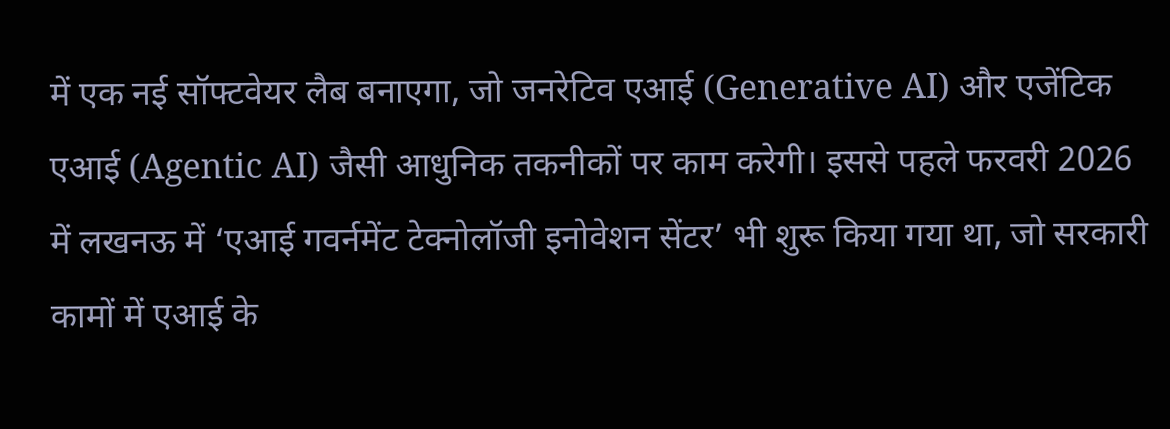में एक नई सॉफ्टवेयर लैब बनाएगा, जो जनरेटिव एआई (Generative AI) और एजेंटिक एआई (Agentic AI) जैसी आधुनिक तकनीकों पर काम करेगी। इससे पहले फरवरी 2026 में लखनऊ में ‘एआई गवर्नमेंट टेक्नोलॉजी इनोवेशन सेंटर’ भी शुरू किया गया था, जो सरकारी कामों में एआई के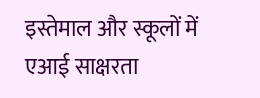इस्तेमाल और स्कूलों में एआई साक्षरता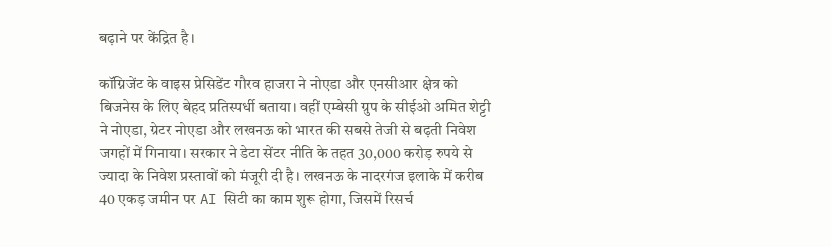बढ़ाने पर केंद्रित है।

कॉग्निजेंट के वाइस प्रेसिडेंट गौरव हाजरा ने नोएडा और एनसीआर क्षेत्र को बिजनेस के लिए बेहद प्रतिस्पर्धी बताया। वहीं एम्बेसी ग्रुप के सीईओ अमित शेट्टी ने नोएडा, ग्रेटर नोएडा और लखनऊ को भारत की सबसे तेजी से बढ़ती निवेश जगहों में गिनाया। सरकार ने डेटा सेंटर नीति के तहत 30,000 करोड़ रुपये से ज्यादा के निवेश प्रस्तावों को मंजूरी दी है। लखनऊ के नादरगंज इलाके में करीब 40 एकड़ जमीन पर AI सिटी का काम शुरू होगा, जिसमें रिसर्च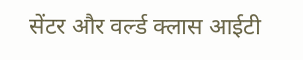सेंटर और वर्ल्ड क्लास आईटी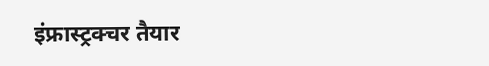इंफ्रास्ट्रक्चर तैयार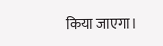किया जाएगा।